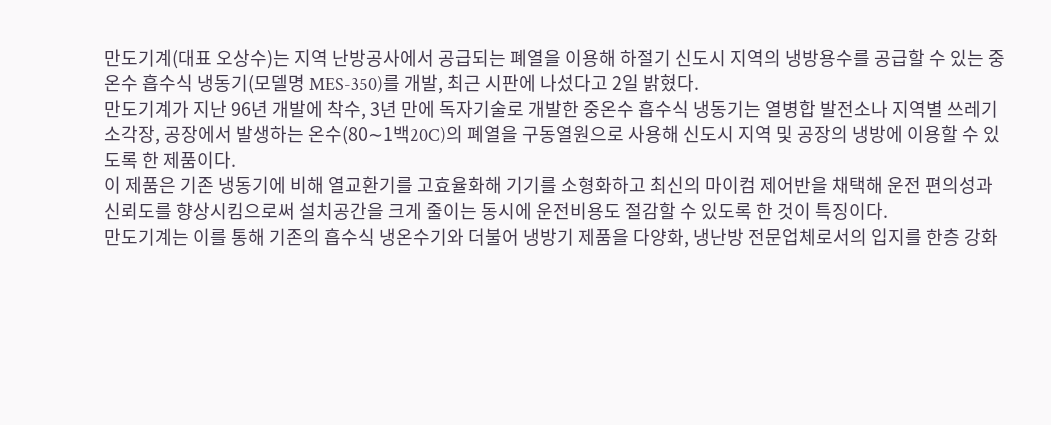만도기계(대표 오상수)는 지역 난방공사에서 공급되는 폐열을 이용해 하절기 신도시 지역의 냉방용수를 공급할 수 있는 중온수 흡수식 냉동기(모델명 MES-350)를 개발, 최근 시판에 나섰다고 2일 밝혔다.
만도기계가 지난 96년 개발에 착수, 3년 만에 독자기술로 개발한 중온수 흡수식 냉동기는 열병합 발전소나 지역별 쓰레기 소각장, 공장에서 발생하는 온수(80∼1백20C)의 폐열을 구동열원으로 사용해 신도시 지역 및 공장의 냉방에 이용할 수 있도록 한 제품이다.
이 제품은 기존 냉동기에 비해 열교환기를 고효율화해 기기를 소형화하고 최신의 마이컴 제어반을 채택해 운전 편의성과 신뢰도를 향상시킴으로써 설치공간을 크게 줄이는 동시에 운전비용도 절감할 수 있도록 한 것이 특징이다.
만도기계는 이를 통해 기존의 흡수식 냉온수기와 더불어 냉방기 제품을 다양화, 냉난방 전문업체로서의 입지를 한층 강화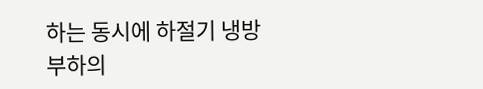하는 동시에 하절기 냉방부하의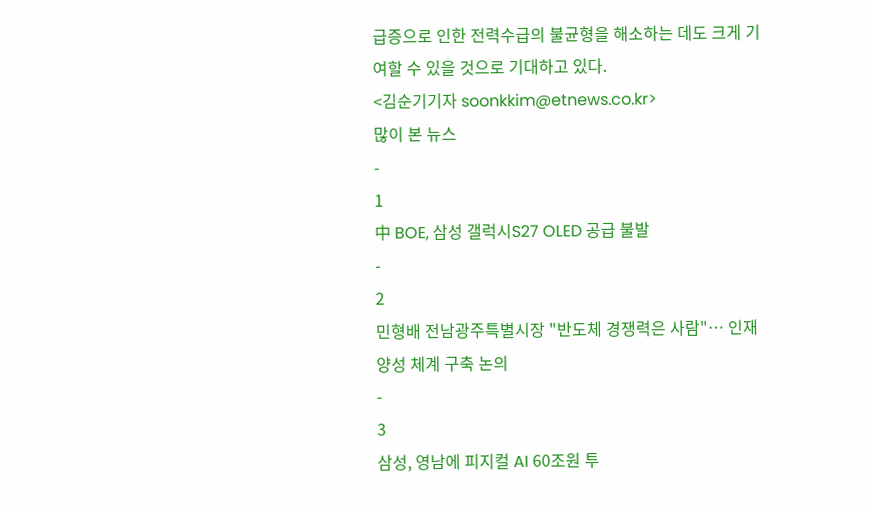급증으로 인한 전력수급의 불균형을 해소하는 데도 크게 기여할 수 있을 것으로 기대하고 있다.
<김순기기자 soonkkim@etnews.co.kr>
많이 본 뉴스
-
1
中 BOE, 삼성 갤럭시S27 OLED 공급 불발
-
2
민형배 전남광주특별시장 "반도체 경쟁력은 사람"… 인재 양성 체계 구축 논의
-
3
삼성, 영남에 피지컬 AI 60조원 투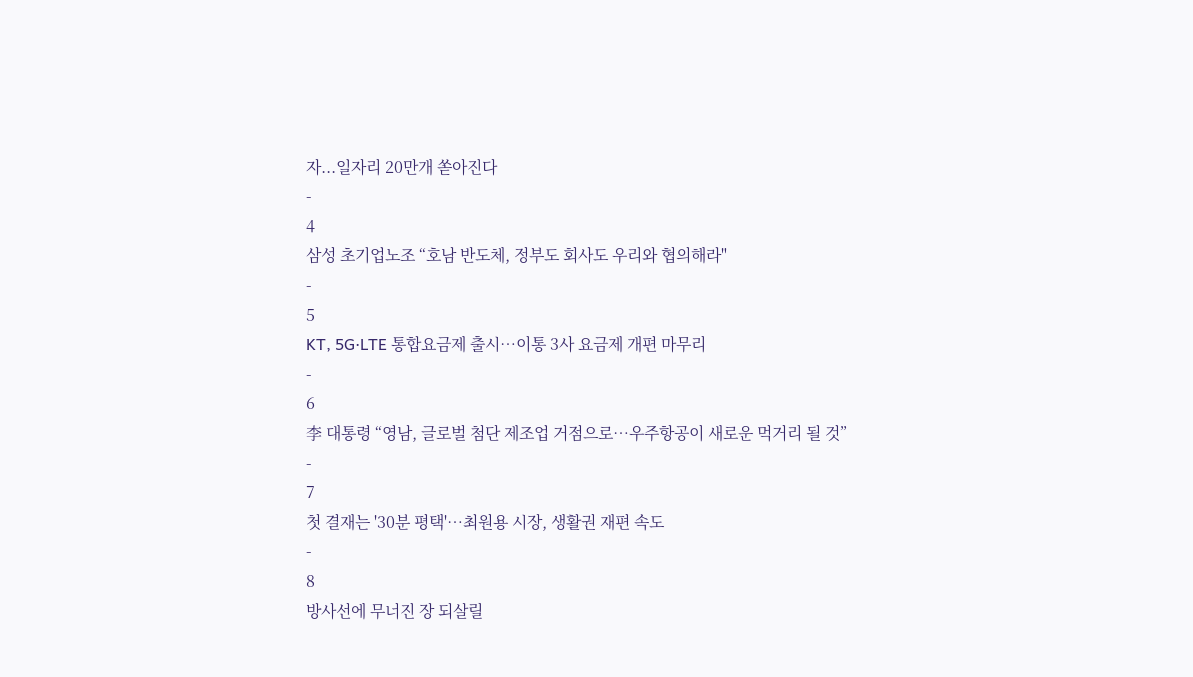자...일자리 20만개 쏟아진다
-
4
삼성 초기업노조 “호남 반도체, 정부도 회사도 우리와 협의해라"
-
5
KT, 5G·LTE 통합요금제 출시…이통 3사 요금제 개편 마무리
-
6
李 대통령 “영남, 글로벌 첨단 제조업 거점으로…우주항공이 새로운 먹거리 될 것”
-
7
첫 결재는 '30분 평택'…최원용 시장, 생활권 재편 속도
-
8
방사선에 무너진 장 되살릴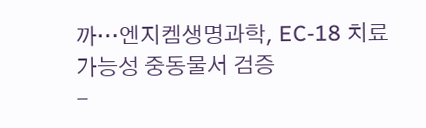까…엔지켐생명과학, EC-18 치료 가능성 중동물서 검증
-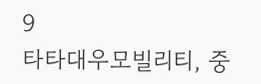9
타타대우모빌리티, 중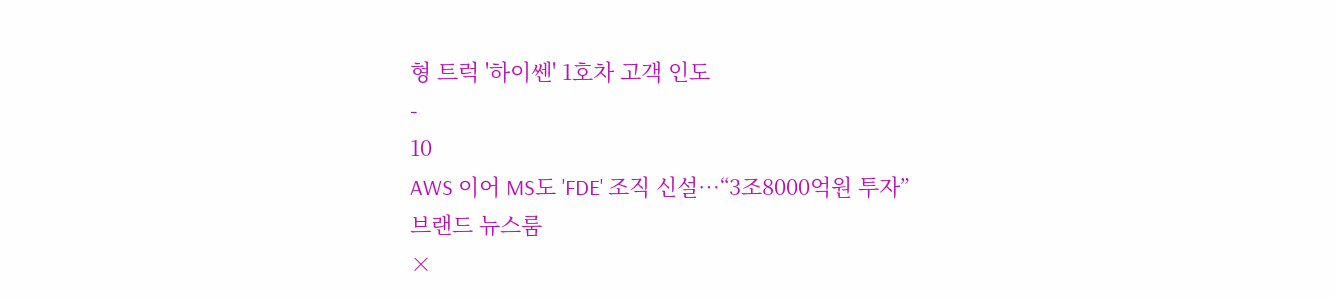형 트럭 '하이쎈' 1호차 고객 인도
-
10
AWS 이어 MS도 'FDE' 조직 신설…“3조8000억원 투자”
브랜드 뉴스룸
×